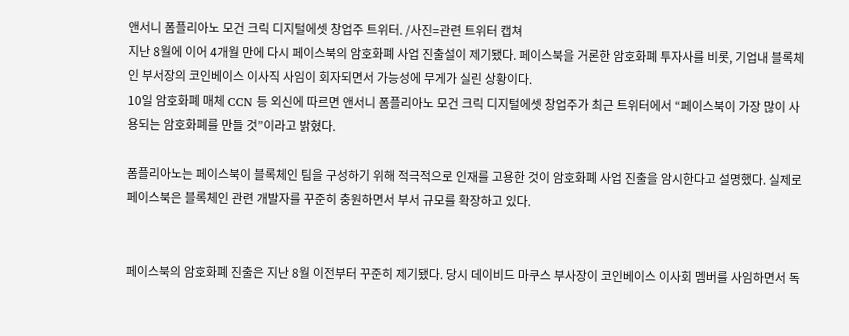앤서니 폼플리아노 모건 크릭 디지털에셋 창업주 트위터. /사진=관련 트위터 캡쳐
지난 8월에 이어 4개월 만에 다시 페이스북의 암호화폐 사업 진출설이 제기됐다. 페이스북을 거론한 암호화폐 투자사를 비롯, 기업내 블록체인 부서장의 코인베이스 이사직 사임이 회자되면서 가능성에 무게가 실린 상황이다.
10일 암호화폐 매체 CCN 등 외신에 따르면 앤서니 폼플리아노 모건 크릭 디지털에셋 창업주가 최근 트위터에서 “페이스북이 가장 많이 사용되는 암호화폐를 만들 것”이라고 밝혔다.

폼플리아노는 페이스북이 블록체인 팀을 구성하기 위해 적극적으로 인재를 고용한 것이 암호화폐 사업 진출을 암시한다고 설명했다. 실제로 페이스북은 블록체인 관련 개발자를 꾸준히 충원하면서 부서 규모를 확장하고 있다.


페이스북의 암호화폐 진출은 지난 8월 이전부터 꾸준히 제기됐다. 당시 데이비드 마쿠스 부사장이 코인베이스 이사회 멤버를 사임하면서 독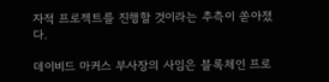자적 프로젝트를 진행할 것이라는 추측이 쏟아졌다.

데이비드 마커스 부사장의 사임은 블록체인 프로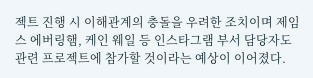젝트 진행 시 이해관계의 충돌을 우려한 조치이며 제임스 에버링햄, 케인 웨일 등 인스타그램 부서 담당자도 관련 프로젝트에 참가할 것이라는 예상이 이어졌다.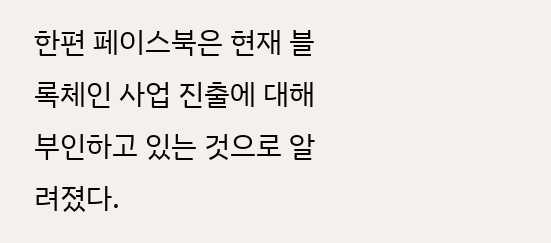한편 페이스북은 현재 블록체인 사업 진출에 대해 부인하고 있는 것으로 알려졌다.